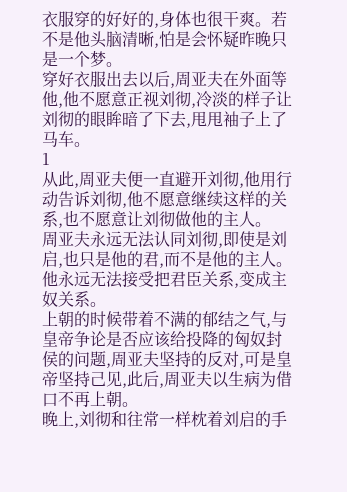衣服穿的好好的,身体也很干爽。若不是他头脑清晰,怕是会怀疑昨晚只是一个梦。
穿好衣服出去以后,周亚夫在外面等他,他不愿意正视刘彻,冷淡的样子让刘彻的眼眸暗了下去,甩甩袖子上了马车。
1
从此,周亚夫便一直避开刘彻,他用行动告诉刘彻,他不愿意继续这样的关系,也不愿意让刘彻做他的主人。
周亚夫永远无法认同刘彻,即使是刘启,也只是他的君,而不是他的主人。他永远无法接受把君臣关系,变成主奴关系。
上朝的时候带着不满的郁结之气,与皇帝争论是否应该给投降的匈奴封侯的问题,周亚夫坚持的反对,可是皇帝坚持己见,此后,周亚夫以生病为借口不再上朝。
晚上,刘彻和往常一样枕着刘启的手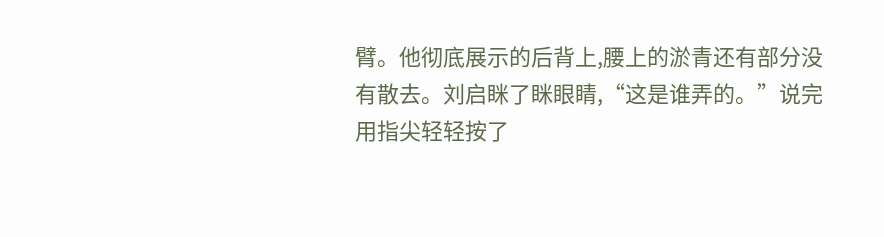臂。他彻底展示的后背上,腰上的淤青还有部分没有散去。刘启眯了眯眼睛,“这是谁弄的。”说完用指尖轻轻按了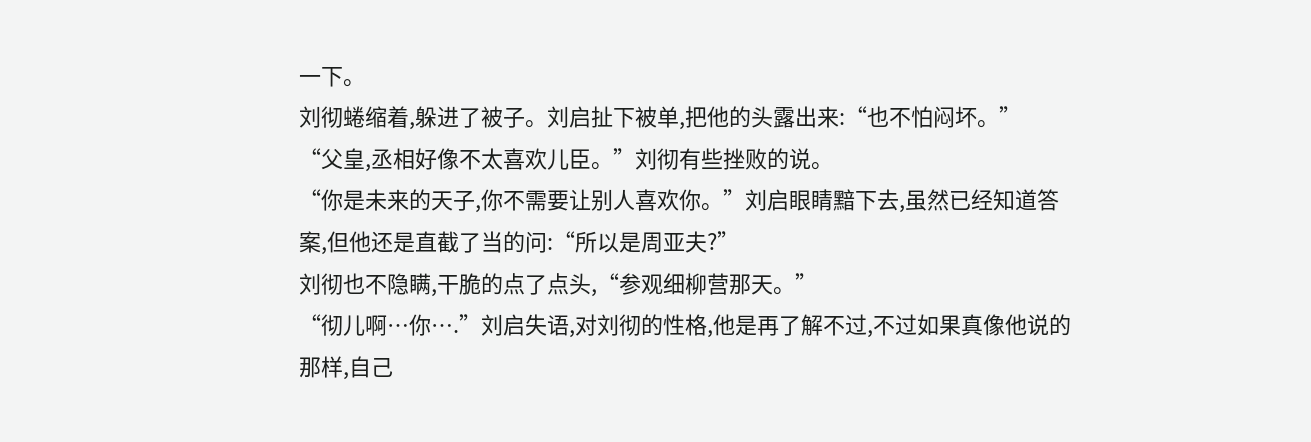一下。
刘彻蜷缩着,躲进了被子。刘启扯下被单,把他的头露出来:“也不怕闷坏。”
“父皇,丞相好像不太喜欢儿臣。”刘彻有些挫败的说。
“你是未来的天子,你不需要让别人喜欢你。”刘启眼睛黯下去,虽然已经知道答案,但他还是直截了当的问:“所以是周亚夫?”
刘彻也不隐瞒,干脆的点了点头,“参观细柳营那天。”
“彻儿啊…你….”刘启失语,对刘彻的性格,他是再了解不过,不过如果真像他说的那样,自己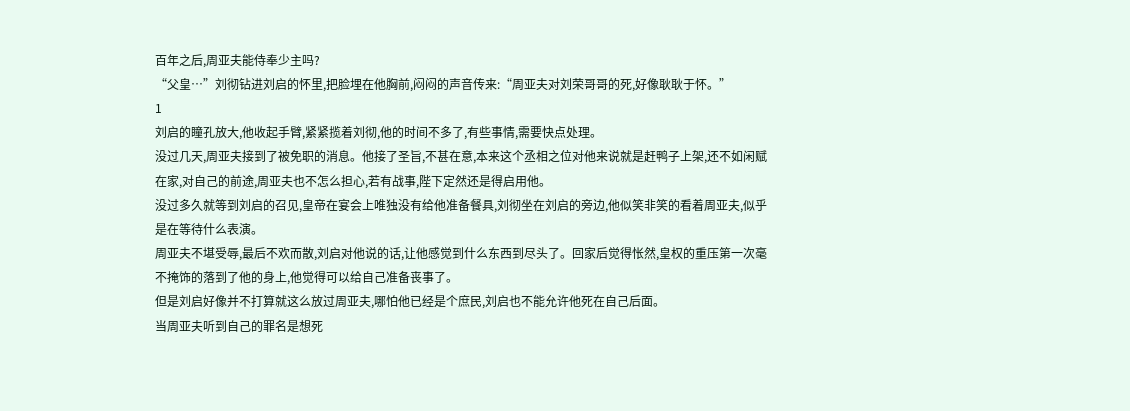百年之后,周亚夫能侍奉少主吗?
“父皇…”刘彻钻进刘启的怀里,把脸埋在他胸前,闷闷的声音传来:“周亚夫对刘荣哥哥的死,好像耿耿于怀。”
1
刘启的瞳孔放大,他收起手臂,紧紧揽着刘彻,他的时间不多了,有些事情,需要快点处理。
没过几天,周亚夫接到了被免职的消息。他接了圣旨,不甚在意,本来这个丞相之位对他来说就是赶鸭子上架,还不如闲赋在家,对自己的前途,周亚夫也不怎么担心,若有战事,陛下定然还是得启用他。
没过多久就等到刘启的召见,皇帝在宴会上唯独没有给他准备餐具,刘彻坐在刘启的旁边,他似笑非笑的看着周亚夫,似乎是在等待什么表演。
周亚夫不堪受辱,最后不欢而散,刘启对他说的话,让他感觉到什么东西到尽头了。回家后觉得怅然,皇权的重压第一次毫不掩饰的落到了他的身上,他觉得可以给自己准备丧事了。
但是刘启好像并不打算就这么放过周亚夫,哪怕他已经是个庶民,刘启也不能允许他死在自己后面。
当周亚夫听到自己的罪名是想死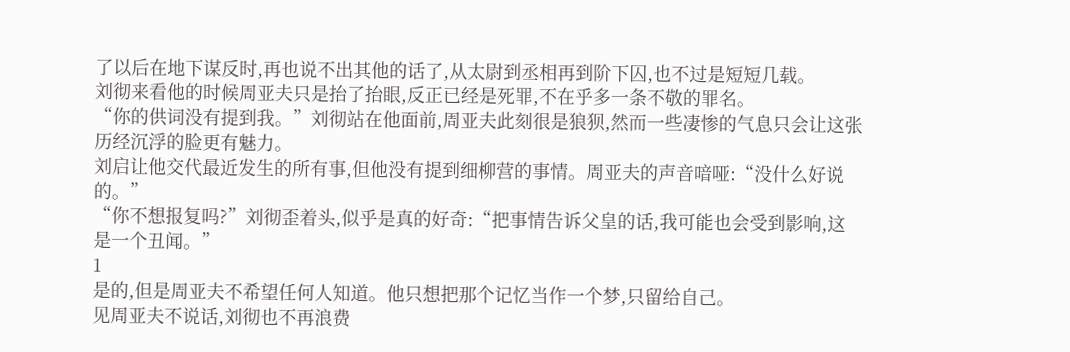了以后在地下谋反时,再也说不出其他的话了,从太尉到丞相再到阶下囚,也不过是短短几载。
刘彻来看他的时候周亚夫只是抬了抬眼,反正已经是死罪,不在乎多一条不敬的罪名。
“你的供词没有提到我。”刘彻站在他面前,周亚夫此刻很是狼狈,然而一些凄惨的气息只会让这张历经沉浮的脸更有魅力。
刘启让他交代最近发生的所有事,但他没有提到细柳营的事情。周亚夫的声音喑哑:“没什么好说的。”
“你不想报复吗?”刘彻歪着头,似乎是真的好奇:“把事情告诉父皇的话,我可能也会受到影响,这是一个丑闻。”
1
是的,但是周亚夫不希望任何人知道。他只想把那个记忆当作一个梦,只留给自己。
见周亚夫不说话,刘彻也不再浪费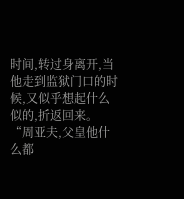时间,转过身离开,当他走到监狱门口的时候,又似乎想起什么似的,折返回来。
“周亚夫,父皇他什么都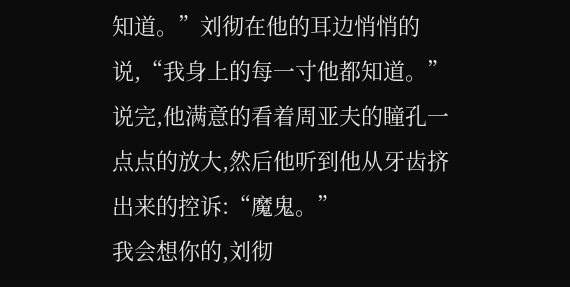知道。”刘彻在他的耳边悄悄的说,“我身上的每一寸他都知道。”
说完,他满意的看着周亚夫的瞳孔一点点的放大,然后他听到他从牙齿挤出来的控诉:“魔鬼。”
我会想你的,刘彻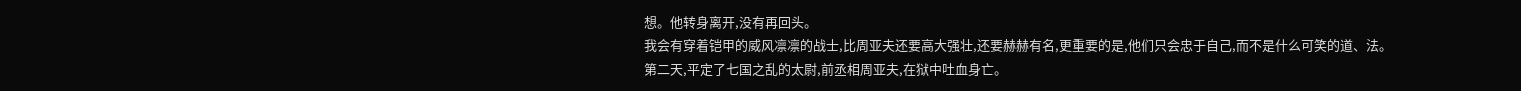想。他转身离开,没有再回头。
我会有穿着铠甲的威风凛凛的战士,比周亚夫还要高大强壮,还要赫赫有名,更重要的是,他们只会忠于自己,而不是什么可笑的道、法。
第二天,平定了七国之乱的太尉,前丞相周亚夫,在狱中吐血身亡。